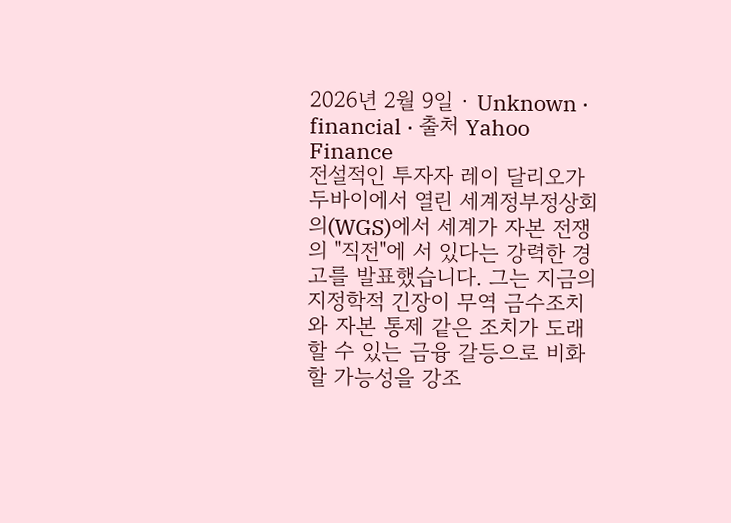2026년 2월 9일 · Unknown · financial · 출처 Yahoo Finance
전설적인 투자자 레이 달리오가 두바이에서 열린 세계정부정상회의(WGS)에서 세계가 자본 전쟁의 "직전"에 서 있다는 강력한 경고를 발표했습니다. 그는 지금의 지정학적 긴장이 무역 금수조치와 자본 통제 같은 조치가 도래할 수 있는 금융 갈등으로 비화할 가능성을 강조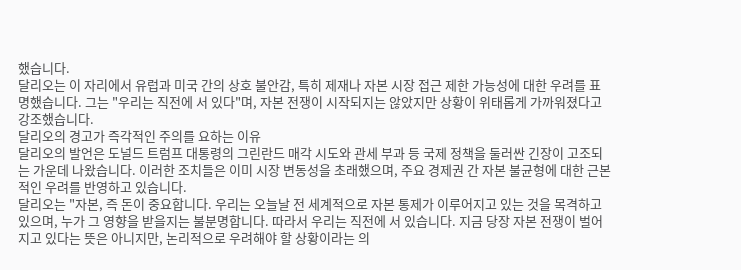했습니다.
달리오는 이 자리에서 유럽과 미국 간의 상호 불안감, 특히 제재나 자본 시장 접근 제한 가능성에 대한 우려를 표명했습니다. 그는 "우리는 직전에 서 있다"며, 자본 전쟁이 시작되지는 않았지만 상황이 위태롭게 가까워졌다고 강조했습니다.
달리오의 경고가 즉각적인 주의를 요하는 이유
달리오의 발언은 도널드 트럼프 대통령의 그린란드 매각 시도와 관세 부과 등 국제 정책을 둘러싼 긴장이 고조되는 가운데 나왔습니다. 이러한 조치들은 이미 시장 변동성을 초래했으며, 주요 경제권 간 자본 불균형에 대한 근본적인 우려를 반영하고 있습니다.
달리오는 "자본, 즉 돈이 중요합니다. 우리는 오늘날 전 세계적으로 자본 통제가 이루어지고 있는 것을 목격하고 있으며, 누가 그 영향을 받을지는 불분명합니다. 따라서 우리는 직전에 서 있습니다. 지금 당장 자본 전쟁이 벌어지고 있다는 뜻은 아니지만, 논리적으로 우려해야 할 상황이라는 의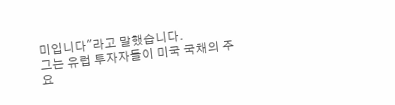미입니다"라고 말했습니다.
그는 유럽 투자자들이 미국 국채의 주요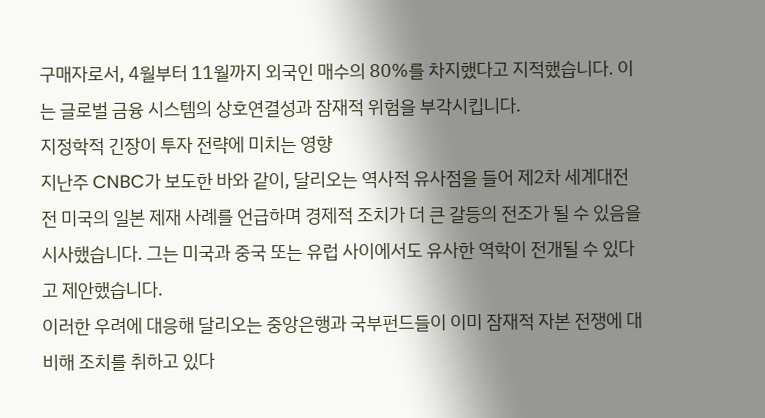구매자로서, 4월부터 11월까지 외국인 매수의 80%를 차지했다고 지적했습니다. 이는 글로벌 금융 시스템의 상호연결성과 잠재적 위험을 부각시킵니다.
지정학적 긴장이 투자 전략에 미치는 영향
지난주 CNBC가 보도한 바와 같이, 달리오는 역사적 유사점을 들어 제2차 세계대전 전 미국의 일본 제재 사례를 언급하며 경제적 조치가 더 큰 갈등의 전조가 될 수 있음을 시사했습니다. 그는 미국과 중국 또는 유럽 사이에서도 유사한 역학이 전개될 수 있다고 제안했습니다.
이러한 우려에 대응해 달리오는 중앙은행과 국부펀드들이 이미 잠재적 자본 전쟁에 대비해 조치를 취하고 있다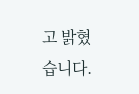고 밝혔습니다.